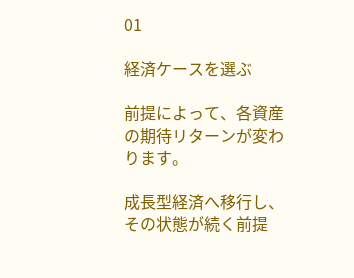01

経済ケースを選ぶ

前提によって、各資産の期待リターンが変わります。

成長型経済へ移行し、その状態が続く前提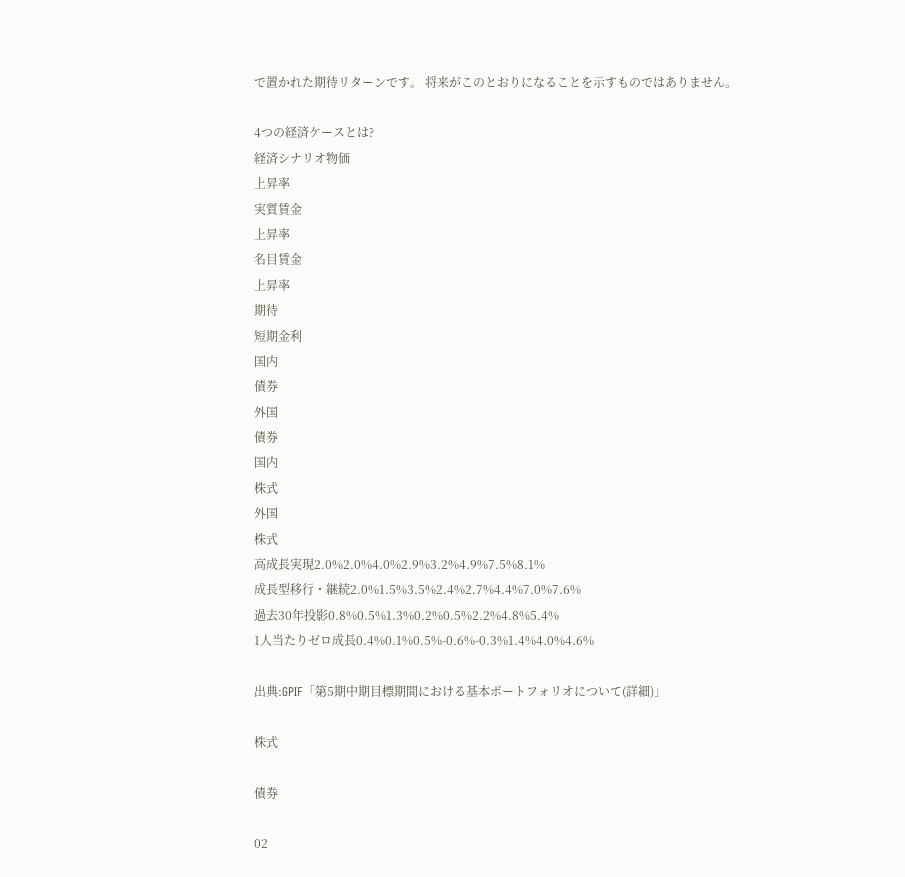で置かれた期待リターンです。 将来がこのとおりになることを示すものではありません。

4つの経済ケースとは?
経済シナリオ物価
上昇率
実質賃金
上昇率
名目賃金
上昇率
期待
短期金利
国内
債券
外国
債券
国内
株式
外国
株式
高成長実現2.0%2.0%4.0%2.9%3.2%4.9%7.5%8.1%
成長型移行・継続2.0%1.5%3.5%2.4%2.7%4.4%7.0%7.6%
過去30年投影0.8%0.5%1.3%0.2%0.5%2.2%4.8%5.4%
1人当たりゼロ成長0.4%0.1%0.5%-0.6%-0.3%1.4%4.0%4.6%

出典:GPIF「第5期中期目標期間における基本ポートフォリオについて(詳細)」

株式

債券

02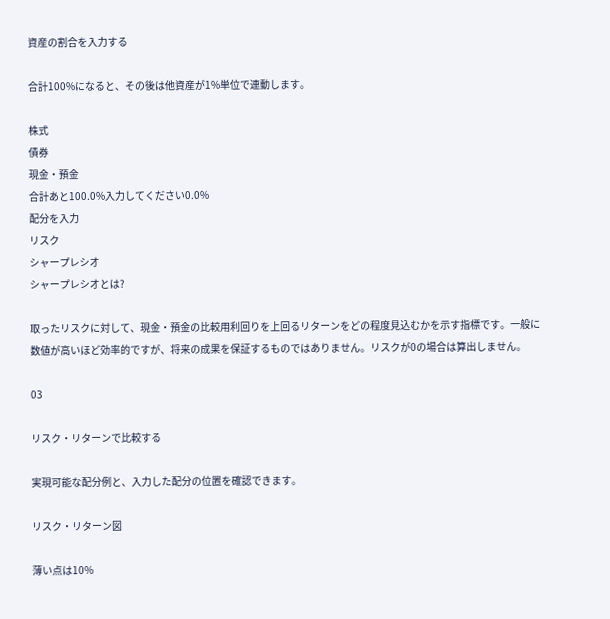資産の割合を入力する

合計100%になると、その後は他資産が1%単位で連動します。

株式
債券
現金・預金
合計あと100.0%入力してください0.0%
配分を入力
リスク
シャープレシオ
シャープレシオとは?

取ったリスクに対して、現金・預金の比較用利回りを上回るリターンをどの程度見込むかを示す指標です。一般に数値が高いほど効率的ですが、将来の成果を保証するものではありません。リスクが0の場合は算出しません。

03

リスク・リターンで比較する

実現可能な配分例と、入力した配分の位置を確認できます。

リスク・リターン図

薄い点は10%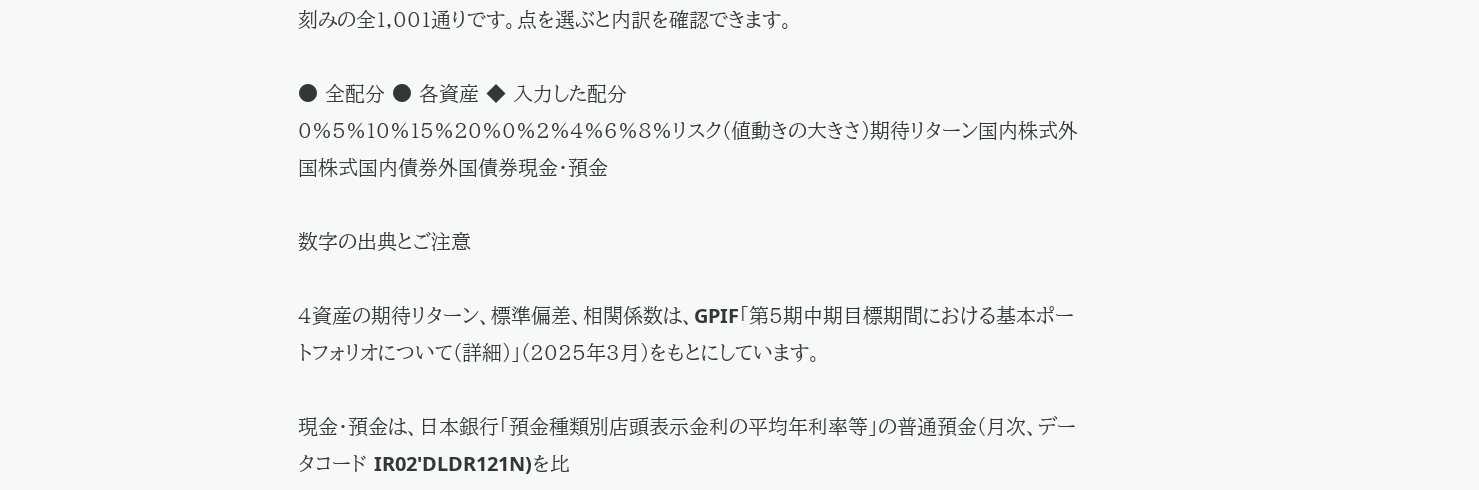刻みの全1,001通りです。点を選ぶと内訳を確認できます。

● 全配分 ● 各資産 ◆ 入力した配分
0%5%10%15%20%0%2%4%6%8%リスク(値動きの大きさ)期待リターン国内株式外国株式国内債券外国債券現金・預金

数字の出典とご注意

4資産の期待リターン、標準偏差、相関係数は、GPIF「第5期中期目標期間における基本ポートフォリオについて(詳細)」(2025年3月)をもとにしています。

現金・預金は、日本銀行「預金種類別店頭表示金利の平均年利率等」の普通預金(月次、データコード IR02'DLDR121N)を比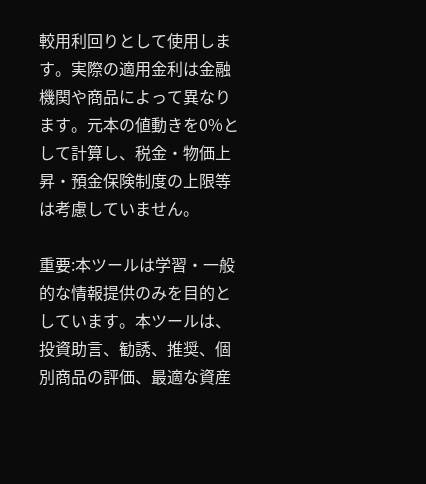較用利回りとして使用します。実際の適用金利は金融機関や商品によって異なります。元本の値動きを0%として計算し、税金・物価上昇・預金保険制度の上限等は考慮していません。

重要:本ツールは学習・一般的な情報提供のみを目的としています。本ツールは、投資助言、勧誘、推奨、個別商品の評価、最適な資産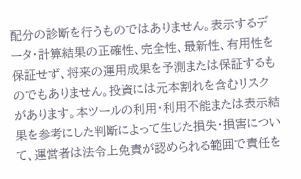配分の診断を行うものではありません。表示するデータ・計算結果の正確性、完全性、最新性、有用性を保証せず、将来の運用成果を予測または保証するものでもありません。投資には元本割れを含むリスクがあります。本ツールの利用・利用不能または表示結果を参考にした判断によって生じた損失・損害について、運営者は法令上免責が認められる範囲で責任を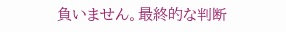負いません。最終的な判断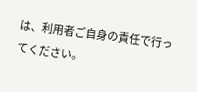は、利用者ご自身の責任で行ってください。